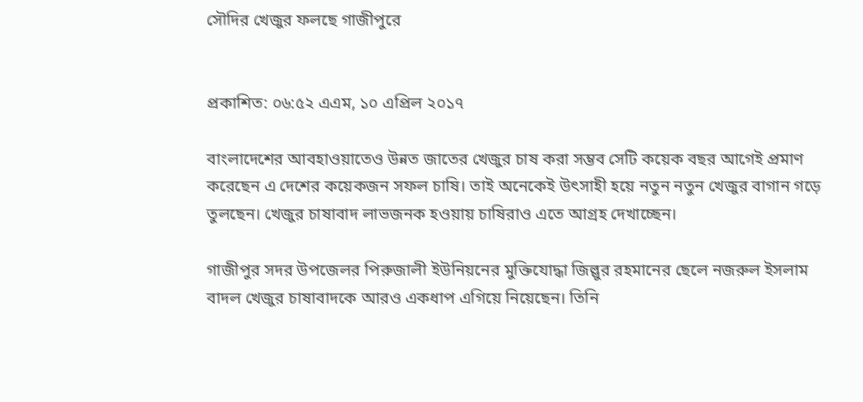সৌদির খেজুর ফলছে গাজীপুরে


প্রকাশিত: ০৬:৫২ এএম, ১০ এপ্রিল ২০১৭

বাংলাদেশের আবহাওয়াতেও উন্নত জাতের খেজুর চাষ করা সম্ভব সেটি কয়েক বছর আগেই প্রমাণ করেছেন এ দেশের কয়েকজন সফল চাষি। তাই অনেকেই উৎসাহী হয়ে নতুন নতুন খেজুর বাগান গড়ে তুলছেন। খেজুর চাষাবাদ লাভজনক হওয়ায় চাষিরাও এতে আগ্রহ দেখাচ্ছেন।

গাজীপুর সদর উপজেলর পিরুজালী ইউনিয়নের মুক্তিযোদ্ধা জিল্লুর রহমানের ছেলে নজরুল ইসলাম বাদল খেজুর চাষাবাদকে আরও একধাপ এগিয়ে নিয়েছেন। তিনি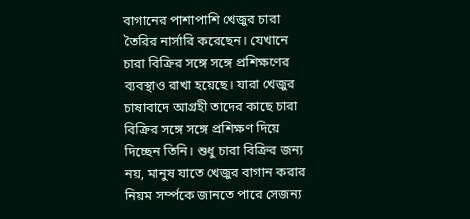বাগানের পাশাপাশি খেজুর চারা তৈরির নার্সারি করেছেন। যেখানে চারা বিক্রির সঙ্গে সঙ্গে প্রশিক্ষণের ব্যবস্থাও রাখা হয়েছে। যারা খেজুর চাষাবাদে আগ্রহী তাদের কাছে চারা বিক্রির সঙ্গে সঙ্গে প্রশিক্ষণ দিয়ে দিচ্ছেন তিনি। শুধু চারা বিক্রির জন্য নয়, মানুষ যাতে খেজুর বাগান করার নিয়ম সর্ম্পকে জানতে পারে সেজন্য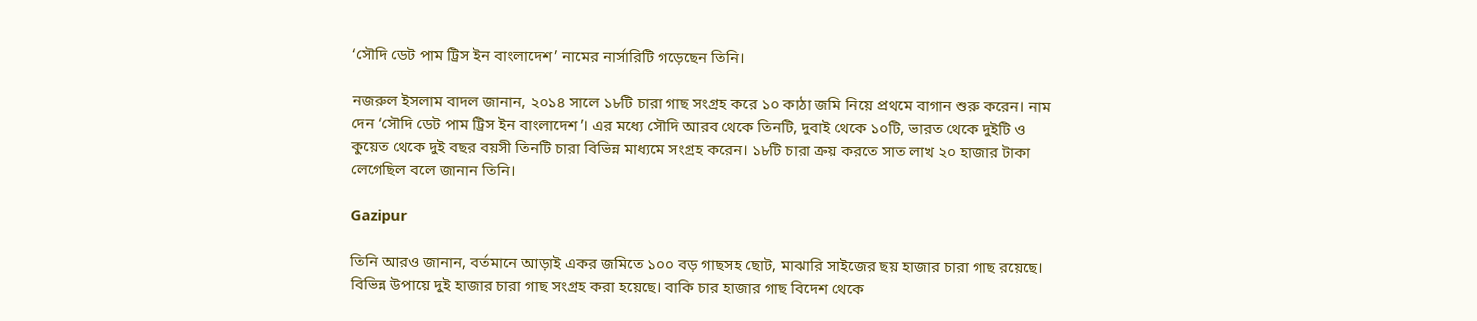‘সৌদি ডেট পাম ট্রিস ইন বাংলাদেশ’ নামের নার্সারিটি গড়েছেন তিনি।

নজরুল ইসলাম বাদল জানান, ২০১৪ সালে ১৮টি চারা গাছ সংগ্রহ করে ১০ কাঠা জমি নিয়ে প্রথমে বাগান শুরু করেন। নাম দেন ‘সৌদি ডেট পাম ট্রিস ইন বাংলাদেশ’। এর মধ্যে সৌদি আরব থেকে তিনটি, দুবাই থেকে ১০টি, ভারত থেকে দুইটি ও কুয়েত থেকে দুই বছর বয়সী তিনটি চারা বিভিন্ন মাধ্যমে সংগ্রহ করেন। ১৮টি চারা ক্রয় করতে সাত লাখ ২০ হাজার টাকা লেগেছিল বলে জানান তিনি।

Gazipur

তিনি আরও জানান, বর্তমানে আড়াই একর জমিতে ১০০ বড় গাছসহ ছোট, মাঝারি সাইজের ছয় হাজার চারা গাছ রয়েছে। বিভিন্ন উপায়ে দুই হাজার চারা গাছ সংগ্রহ করা হয়েছে। বাকি চার হাজার গাছ বিদেশ থেকে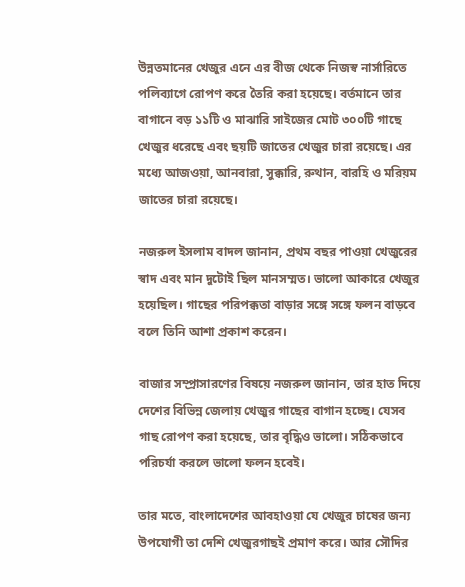উন্নতমানের খেজুর এনে এর বীজ থেকে নিজস্ব নার্সারিতে পলিব্যাগে রোপণ করে তৈরি করা হয়েছে। বর্তমানে তার বাগানে বড় ১১টি ও মাঝারি সাইজের মোট ৩০০টি গাছে খেজুর ধরেছে এবং ছয়টি জাতের খেজুর চারা রয়েছে। এর মধ্যে আজওয়া, আনবারা, সুক্কারি, রুথান, বারহি ও মরিয়ম জাতের চারা রয়েছে।

নজরুল ইসলাম বাদল জানান, প্রথম বছর পাওয়া খেজুরের স্বাদ এবং মান দুটোই ছিল মানসম্মত। ভালো আকারে খেজুর হয়েছিল। গাছের পরিপক্কতা বাড়ার সঙ্গে সঙ্গে ফলন বাড়বে বলে তিনি আশা প্রকাশ করেন।

বাজার সম্প্রাসারণের বিষয়ে নজরুল জানান, তার হাত দিয়ে দেশের বিভিন্ন জেলায় খেজুর গাছের বাগান হচ্ছে। যেসব গাছ রোপণ করা হয়েছে, তার বৃদ্ধিও ভালো। সঠিকভাবে পরিচর্যা করলে ভালো ফলন হবেই।

তার মতে, বাংলাদেশের আবহাওয়া যে খেজুর চাষের জন্য উপযোগী তা দেশি খেজুরগাছই প্রমাণ করে। আর সৌদির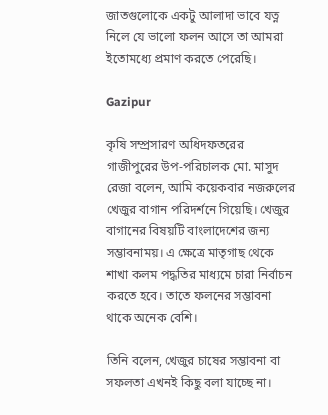জাতগুলোকে একটু আলাদা ভাবে যত্ন নিলে যে ভালো ফলন আসে তা আমরা ইতোমধ্যে প্রমাণ করতে পেরেছি।

Gazipur

কৃষি সম্প্রসারণ অধিদফতরের গাজীপুরের উপ-পরিচালক মো. মাসুদ রেজা বলেন, আমি কয়েকবার নজরুলের খেজুর বাগান পরিদর্শনে গিয়েছি। খেজুর বাগানের বিষয়টি বাংলাদেশের জন্য সম্ভাবনাময়। এ ক্ষেত্রে মাতৃগাছ থেকে শাখা কলম পদ্ধতির মাধ্যমে চারা নির্বাচন করতে হবে। তাতে ফলনের সম্ভাবনা থাকে অনেক বেশি।

তিনি বলেন, খেজুর চাষের সম্ভাবনা বা সফলতা এখনই কিছু বলা যাচ্ছে না।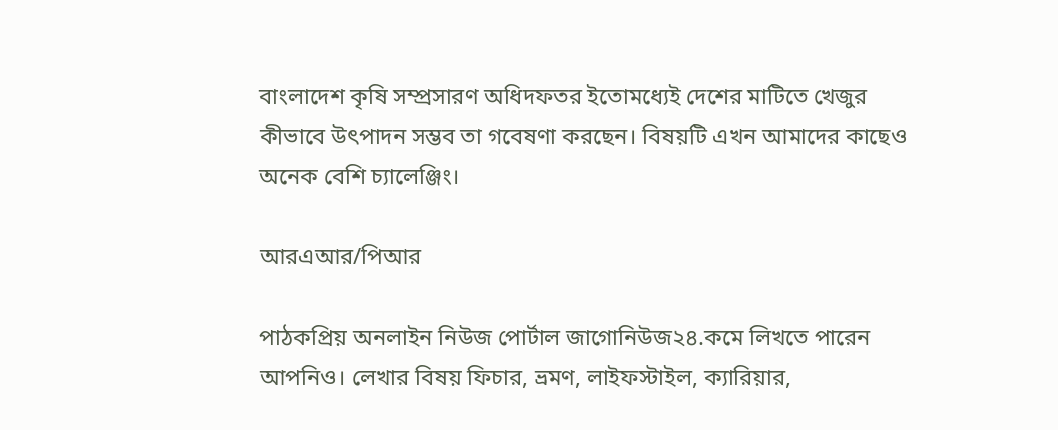বাংলাদেশ কৃষি সম্প্রসারণ অধিদফতর ইতোমধ্যেই দেশের মাটিতে খেজুর কীভাবে উৎপাদন সম্ভব তা গবেষণা করছেন। বিষয়টি এখন আমাদের কাছেও অনেক বেশি চ্যালেঞ্জিং।

আরএআর/পিআর

পাঠকপ্রিয় অনলাইন নিউজ পোর্টাল জাগোনিউজ২৪.কমে লিখতে পারেন আপনিও। লেখার বিষয় ফিচার, ভ্রমণ, লাইফস্টাইল, ক্যারিয়ার,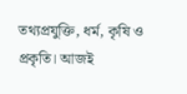তথ্যপ্রযুক্তি, ধর্ম, কৃষি ও প্রকৃতি। আজই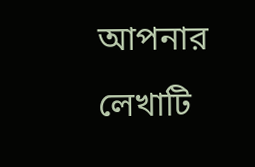আপনার লেখাটি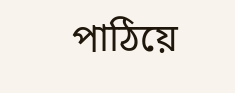পাঠিয়ে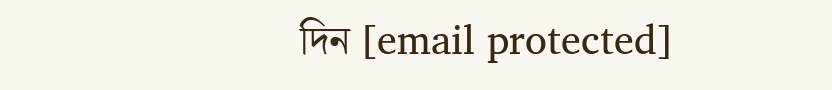দিন [email protected]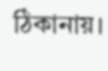ঠিকানায়।